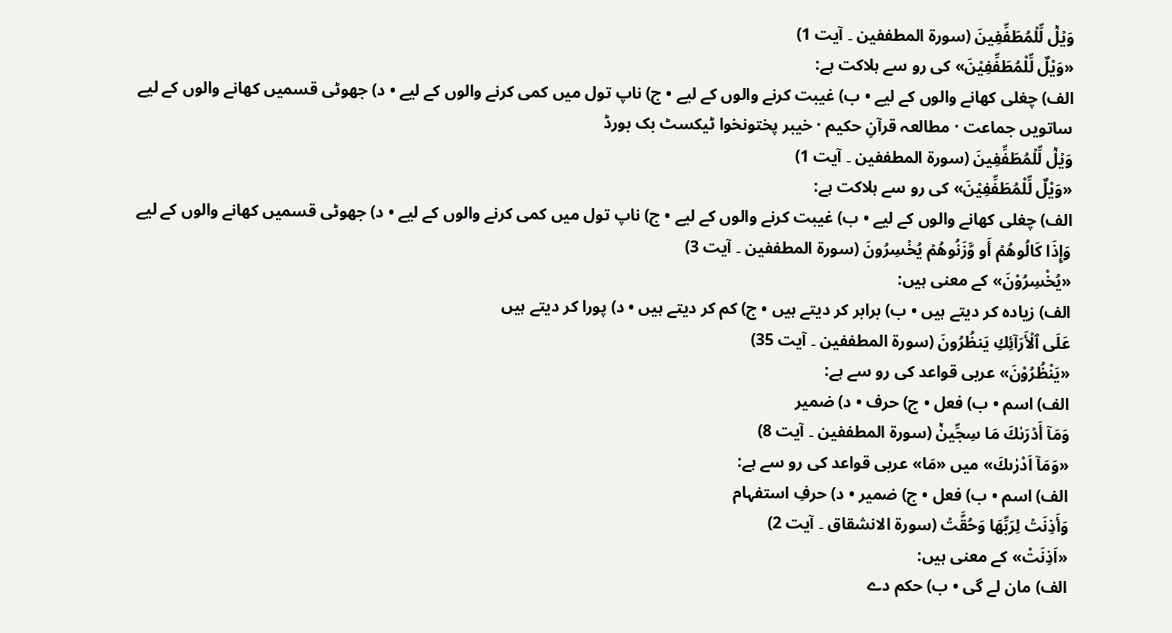وَيۡلٞ لِّلۡمُطَفِّفِينَ (سورۃ المطففین ۔ آیت 1)
«وَيْلٌ لِّلْمُطَفِّفِيْنَ» کی رو سے ہلاکت ہے:
الف) چغلی کھانے والوں کے لیے • ب) غیبت کرنے والوں کے لیے • ج) ناپ تول میں کمی کرنے والوں کے لیے • د) جھوٹی قسمیں کھانے والوں کے لیے
ساتویں جماعت · مطالعہ قرآنِ حکیم · خیبر پختونخوا ٹیکسٹ بک بورڈ
وَيۡلٞ لِّلۡمُطَفِّفِينَ (سورۃ المطففین ۔ آیت 1)
«وَيْلٌ لِّلْمُطَفِّفِيْنَ» کی رو سے ہلاکت ہے:
الف) چغلی کھانے والوں کے لیے • ب) غیبت کرنے والوں کے لیے • ج) ناپ تول میں کمی کرنے والوں کے لیے • د) جھوٹی قسمیں کھانے والوں کے لیے
وَإِذَا كَالُوهُمۡ أَو وَّزَنُوهُمۡ يُخۡسِرُونَ (سورۃ المطففین ۔ آیت 3)
«يُخْسِرُوْنَ» کے معنی ہیں:
الف) زیادہ کر دیتے ہیں • ب) برابر کر دیتے ہیں • ج) کم کر دیتے ہیں • د) پورا کر دیتے ہیں
عَلَى ٱلۡأَرَآئِكِ يَنظُرُونَ (سورۃ المطففین ۔ آیت 35)
«يَنْظُرُوْنَ» عربی قواعد کی رو سے ہے:
الف) اسم • ب) فعل • ج) حرف • د) ضمیر
وَمَآ أَدۡرَىٰكَ مَا سِجِّينٞ (سورۃ المطففین ۔ آیت 8)
«وَمَاۤ اَدْرٰىكَ» میں «مَا» عربی قواعد کی رو سے ہے:
الف) اسم • ب) فعل • ج) ضمیر • د) حرفِ استفہام
وَأَذِنَتۡ لِرَبِّهَا وَحُقَّتۡ (سورۃ الانشقاق ۔ آیت 2)
«اَذِنَتْ» کے معنی ہیں:
الف) مان لے گی • ب) حکم دے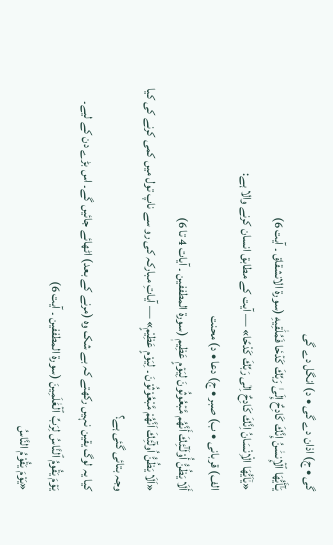گی • ج) اذان دے گی • د) انگل دے گی
يَـٰٓأَيُّهَا ٱلۡإِنسَٰنُ إِنَّكَ كَادِحٌ إِلَىٰ رَبِّكَ كَدۡحٗا فَمُلَٰقِيهِ (سورۃ الانشقاق ۔ آیت 6)
«يٰۤاَيُّهَا الْاِنْسَانُ اِنَّكَ كَادِحٌ اِلٰى رَبِّكَ كَدْحًا» — آیت کے مطابق انسان کرنے والا ہے:
الف) قربانی • ب) صبر • ج) دعا • د) محنت
أَلَا يَظُنُّ أُوْلَـٰٓئِكَ أَنَّهُم مَّبۡعُوثُونَ لِيَوۡمٍ عَظِيمٖ (سورۃ المطففین ۔ آیات 4 تا 6)
«اَلَا يَظُنُّ اُولٰٓئِكَ اَنَّهُمْ مَّبْعُوْثُوْنَ ۔ لِيَوْمٍ عَظِيْمٍ» — آیاتِ مبارکہ کی رو سے ناپ تول میں کمی کرنے کی کیا وجہ بتائی گئی ہے؟
کیا یہ لوگ یقین نہیں رکھتے کہ بے شک وہ (مرنے کے بعد) اٹھائے جائیں گے۔ اس بڑے دن کے لیے۔
يَوۡمَ يَقُومُ ٱلنَّاسُ لِرَبِّ ٱلۡعَٰلَمِينَ (سورۃ المطففین ۔ آیت 6)
«يَوْمَ يَقُوْمُ النَّاسُ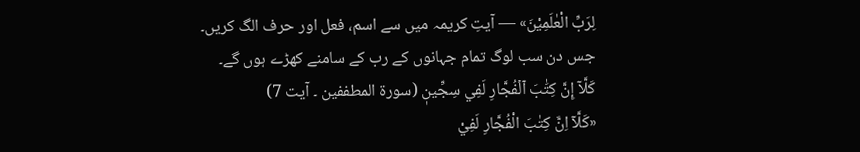لِرَبِّ الْعٰلَمِيْنَ» — آیتِ کریمہ میں سے اسم، فعل اور حرف الگ کریں۔
جس دن سب لوگ تمام جہانوں کے رب کے سامنے کھڑے ہوں گے۔
كَلَّآ إِنَّ كِتَٰبَ ٱلۡفُجَّارِ لَفِي سِجِّينٖ (سورۃ المطففین ۔ آیت 7)
«كَلَّاۤ اِنَّ كِتٰبَ الْفُجَّارِ لَفِيْ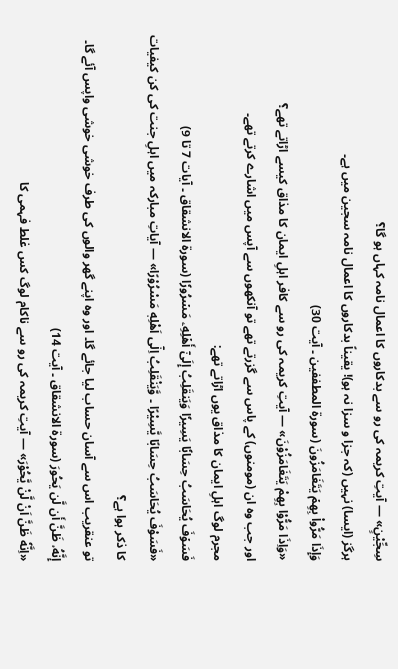سِجِّيْنٍ» — آیتِ کریمہ کی رو سے بدکاروں کا اعمال نامہ کہاں ہو گا؟
ہرگز (ایسا) نہیں (کہ جزا و سزا نہ ہو)! یقیناً بدکاروں کا اعمال نامہ سجین میں ہے۔
وَإِذَا مَرُّواْ بِهِمۡ يَتَغَامَزُونَ (سورۃ المطففین ۔ آیت 30)
«وَاِذَا مَرُّوْا بِهِمْ يَتَغَامَزُوْنَ» — آیتِ کریمہ کی رو سے کافر اہلِ ایمان کا مذاق کیسے اڑاتے تھے؟
اور جب وہ ان (مومنوں) کے پاس سے گزرتے تھے تو آنکھوں سے آپس میں اشارے کرتے تھے۔
مجرم لوگ اہلِ ایمان کا مذاق یوں اڑاتے تھے:
فَسَوۡفَ يُحَاسَبُ حِسَابٗا يَسِيرٗا وَيَنقَلِبُ إِلَىٰٓ أَهۡلِهِۦ مَسۡرُورٗا (سورۃ الانشقاق ۔ آیات 7 تا 9)
«فَسَوْفَ يُحَاسَبُ حِسَابًا يَّسِيْرًا ۔ وَّيَنْقَلِبُ اِلٰۤى اَهْلِهٖ مَسْرُوْرًا» — آیاتِ مبارکہ میں اہلِ جنت کی کن کیفیات کا ذکر ہوا ہے؟
تو عنقریب اس سے آسان حساب لیا جائے گا۔ اور وہ اپنے گھر والوں کی طرف خوشی خوشی واپس آئے گا۔
إِنَّهُۥ ظَنَّ أَن لَّن يَحُورَ (سورۃ الانشقاق ۔ آیت 14)
«اِنَّهٗ ظَنَّ اَنْ لَّنْ يَّحُوْرَ» — آیتِ کریمہ کی رو سے ناکام لوگ کس غلط فہمی کا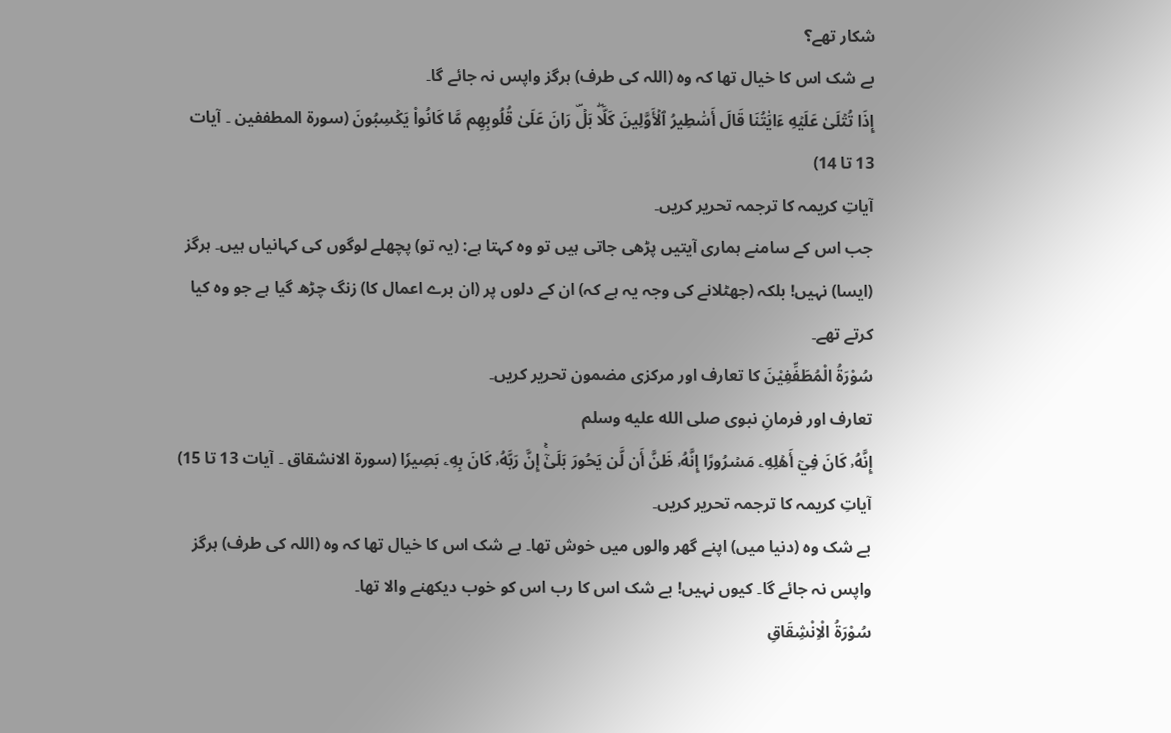شکار تھے؟
بے شک اس کا خیال تھا کہ وہ (اللہ کی طرف) ہرگز واپس نہ جائے گا۔
إِذَا تُتۡلَىٰ عَلَيۡهِ ءَايَٰتُنَا قَالَ أَسَٰطِيرُ ٱلۡأَوَّلِينَ كَلَّاۖ بَلۡۜ رَانَ عَلَىٰ قُلُوبِهِم مَّا كَانُواْ يَكۡسِبُونَ (سورۃ المطففین ۔ آیات 13 تا 14)
آیاتِ کریمہ کا ترجمہ تحریر کریں۔
جب اس کے سامنے ہماری آیتیں پڑھی جاتی ہیں تو وہ کہتا ہے: (یہ تو) پچھلے لوگوں کی کہانیاں ہیں۔ ہرگز (ایسا) نہیں! بلکہ (جھٹلانے کی وجہ یہ ہے کہ) ان کے دلوں پر (ان برے اعمال کا) زنگ چڑھ گیا ہے جو وہ کیا کرتے تھے۔
سُوْرَةُ الْمُطَفِّفِيْنَ کا تعارف اور مرکزی مضمون تحریر کریں۔
تعارف اور فرمانِ نبوی صلى الله عليه وسلم
إِنَّهُۥ كَانَ فِيٓ أَهۡلِهِۦ مَسۡرُورًا إِنَّهُۥ ظَنَّ أَن لَّن يَحُورَ بَلَىٰٓۚ إِنَّ رَبَّهُۥ كَانَ بِهِۦ بَصِيرٗا (سورۃ الانشقاق ۔ آیات 13 تا 15)
آیاتِ کریمہ کا ترجمہ تحریر کریں۔
بے شک وہ (دنیا میں) اپنے گھر والوں میں خوش تھا۔ بے شک اس کا خیال تھا کہ وہ (اللہ کی طرف) ہرگز واپس نہ جائے گا۔ کیوں نہیں! بے شک اس کا رب اس کو خوب دیکھنے والا تھا۔
سُوْرَةُ الْاِنْشِقَاقِ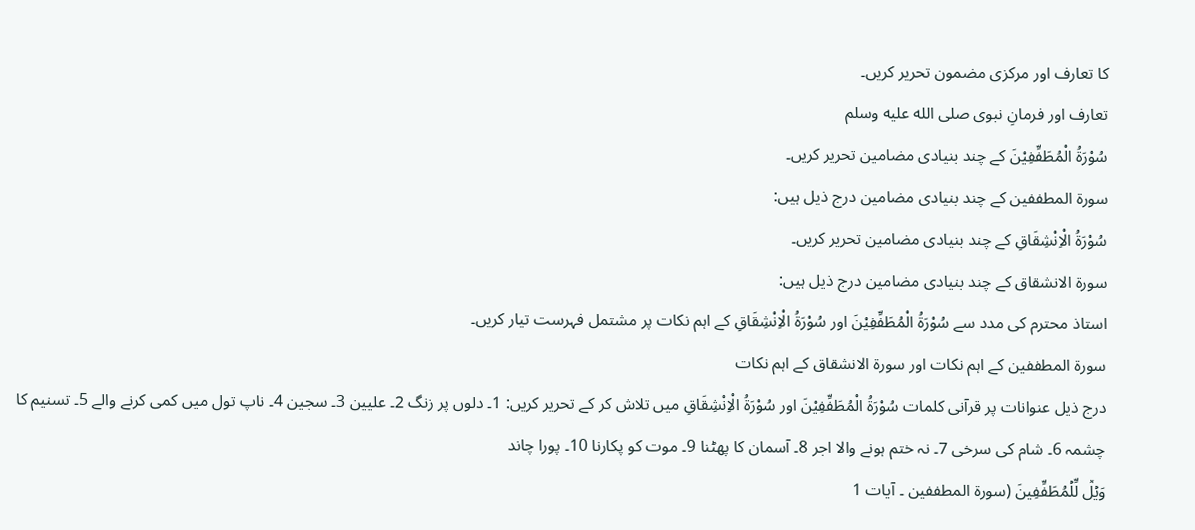کا تعارف اور مرکزی مضمون تحریر کریں۔
تعارف اور فرمانِ نبوی صلى الله عليه وسلم
سُوْرَةُ الْمُطَفِّفِيْنَ کے چند بنیادی مضامین تحریر کریں۔
سورۃ المطففین کے چند بنیادی مضامین درج ذیل ہیں:
سُوْرَةُ الْاِنْشِقَاقِ کے چند بنیادی مضامین تحریر کریں۔
سورۃ الانشقاق کے چند بنیادی مضامین درج ذیل ہیں:
استاذ محترم کی مدد سے سُوْرَةُ الْمُطَفِّفِيْنَ اور سُوْرَةُ الْاِنْشِقَاقِ کے اہم نکات پر مشتمل فہرست تیار کریں۔
سورۃ المطففین کے اہم نکات اور سورۃ الانشقاق کے اہم نکات
درج ذیل عنوانات پر قرآنی کلمات سُوْرَةُ الْمُطَفِّفِيْنَ اور سُوْرَةُ الْاِنْشِقَاقِ میں تلاش کر کے تحریر کریں: 1۔ دلوں پر زنگ 2۔ علیین 3۔ سجین 4۔ ناپ تول میں کمی کرنے والے 5۔ تسنیم کا چشمہ 6۔ شام کی سرخی 7۔ نہ ختم ہونے والا اجر 8۔ آسمان کا پھٹنا 9۔ موت کو پکارنا 10۔ پورا چاند
وَيۡلٞ لِّلۡمُطَفِّفِينَ (سورۃ المطففین ۔ آیات 1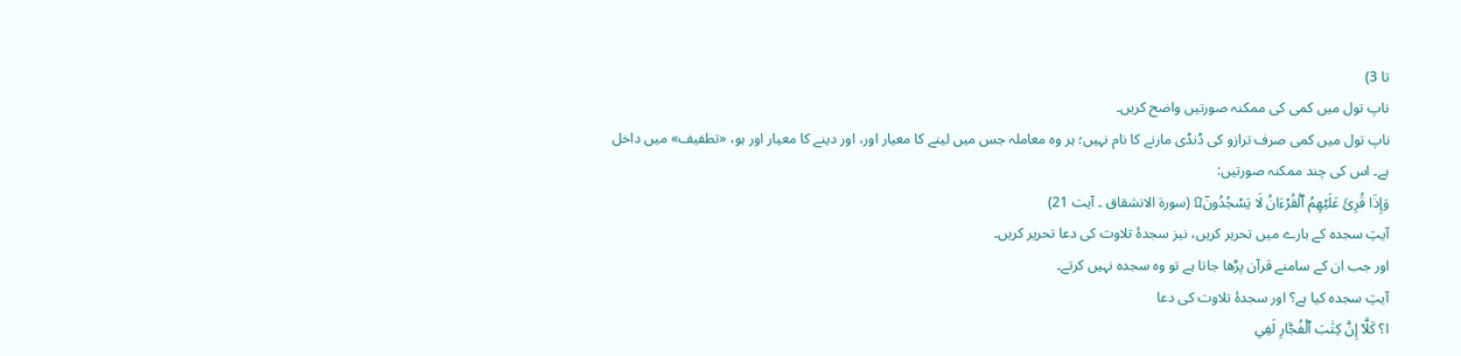تا 3)
ناپ تول میں کمی کی ممکنہ صورتیں واضح کریں۔
ناپ تول میں کمی صرف ترازو کی ڈنڈی مارنے کا نام نہیں؛ ہر وہ معاملہ جس میں لینے کا معیار اور، اور دینے کا معیار اور ہو، «تطفیف» میں داخل ہے۔ اس کی چند ممکنہ صورتیں:
وَإِذَا قُرِئَ عَلَيۡهِمُ ٱلۡقُرۡءَانُ لَا يَسۡجُدُونَۤ۩ (سورۃ الانشقاق ۔ آیت 21)
آیتِ سجدہ کے بارے میں تحریر کریں، نیز سجدۂ تلاوت کی دعا تحریر کریں۔
اور جب ان کے سامنے قرآن پڑھا جاتا ہے تو وہ سجدہ نہیں کرتے۔
آیتِ سجدہ کیا ہے؟ اور سجدۂ تلاوت کی دعا
ا؟ كَلَّآ إِنَّ كِتَٰبَ ٱلۡفُجَّارِ لَفِي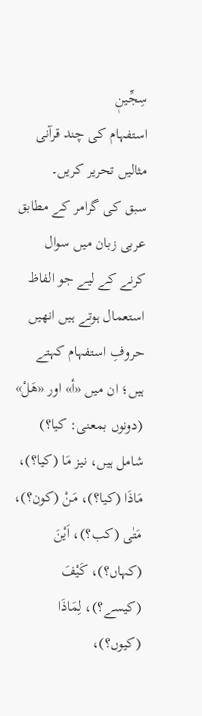سِجِّينٖ
استفہام کی چند قرآنی مثالیں تحریر کریں۔
سبق کی گرامر کے مطابق عربی زبان میں سوال کرنے کے لیے جو الفاظ استعمال ہوتے ہیں انھیں حروفِ استفہام کہتے ہیں؛ ان میں «أ» اور «هَلْ» (دونوں بمعنی: کیا؟) شامل ہیں، نیز مَا (کیا؟)، مَاذَا (کیا؟)، مَنْ (کون؟)، مَتٰى (کب؟)، اَيْنَ (کہاں؟)، كَيْفَ (کیسے؟)، لِمَاذَا (کیوں؟)،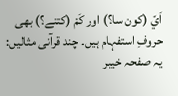اَيّ (کون سا؟) اور كَمْ (کتنے؟) بھی حروفِ استفہام ہیں۔ چند قرآنی مثالیں:
یہ صفحہ خیبر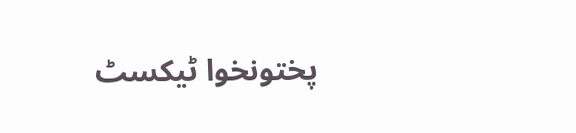پختونخوا ٹیکسٹ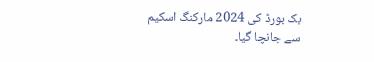بک بورڈ کی 2024 مارکنگ اسکیم سے جانچا گیا۔